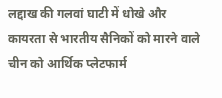लद्दाख की गलवां घाटी में धोखे और कायरता से भारतीय सैनिकों को मारने वाले चीन को आर्थिक प्लेटफार्म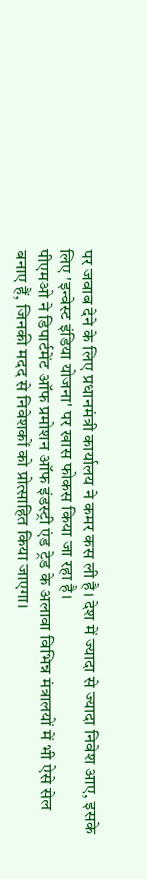पर जवाब देने के लिए प्रधानमंत्री कार्यालय ने कमर कस ली है। देश में ज्यादा से ज्यादा निवेश आए, इसके लिए 'इन्वेस्ट इंडिया योजना' पर खास फोकस किया जा रहा है।
पीएमओ ने डिपार्टमेंट ऑफ प्रमोशन ऑफ इंडस्ट्री एंड ट्रेड के अलावा विभिन्न मंत्रालयों में भी ऐसे सेल बनाए हैं, जिनकी मदद से निवेशकों को प्रोत्साहित किया जाएगा।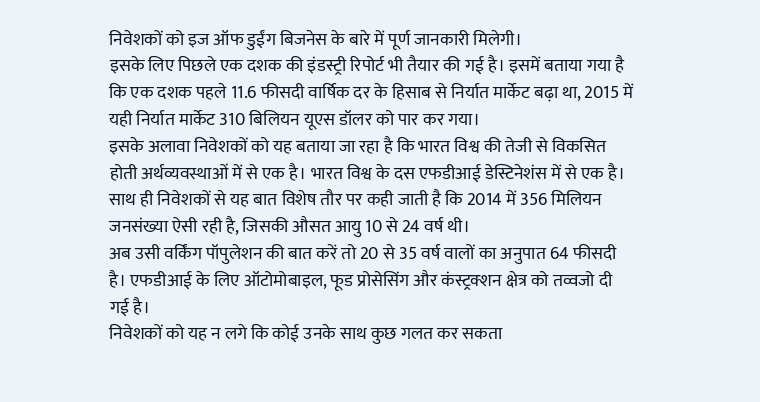निवेशकों को इज ऑफ डुईंग बिजनेस के बारे में पूर्ण जानकारी मिलेगी।
इसके लिए पिछले एक दशक की इंडस्ट्री रिपोर्ट भी तैयार की गई है। इसमें बताया गया है कि एक दशक पहले 11.6 फीसदी वार्षिक दर के हिसाब से निर्यात मार्केट बढ़ा था, 2015 में यही निर्यात मार्केट 310 बिलियन यूएस डॉलर को पार कर गया।
इसके अलावा निवेशकों को यह बताया जा रहा है कि भारत विश्व की तेजी से विकसित होती अर्थव्यवस्थाओं में से एक है। भारत विश्व के दस एफडीआई डेस्टिनेशंस में से एक है। साथ ही निवेशकों से यह बात विशेष तौर पर कही जाती है कि 2014 में 356 मिलियन जनसंख्या ऐसी रही है, जिसकी औसत आयु 10 से 24 वर्ष थी।
अब उसी वर्किंग पॉपुलेशन की बात करें तो 20 से 35 वर्ष वालों का अनुपात 64 फीसदी है। एफडीआई के लिए ऑटोमोबाइल, फूड प्रोसेसिंग और कंस्ट्रक्शन क्षेत्र को तव्वजो दी गई है।
निवेशकों को यह न लगे कि कोई उनके साथ कुछ गलत कर सकता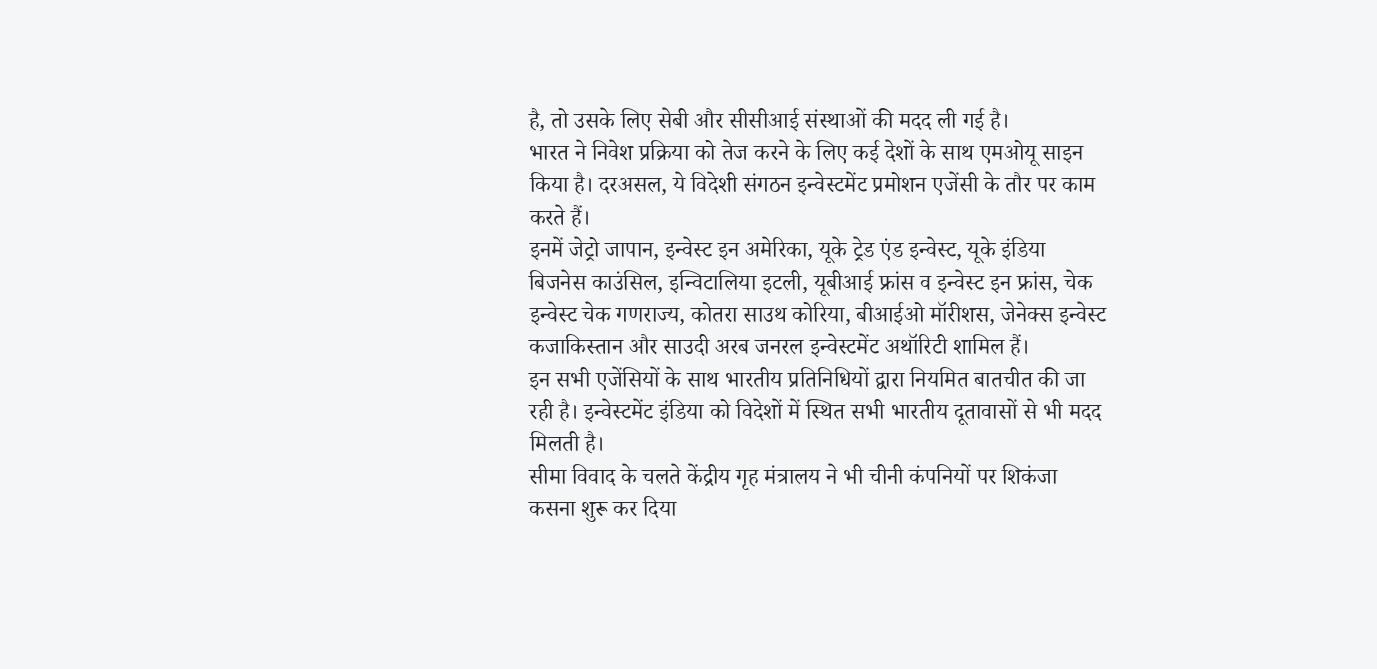है, तो उसके लिए सेबी और सीसीआई संस्थाओं की मदद ली गई है।
भारत ने निवेश प्रक्रिया को तेज करने के लिए कई देशों के साथ एमओयू साइन किया है। दरअसल, ये विदेशी संगठन इन्वेस्टमेंट प्रमोशन एजेंसी के तौर पर काम करते हैं।
इनमें जेट्रो जापान, इन्वेस्ट इन अमेरिका, यूके ट्रेड एंड इन्वेस्ट, यूके इंडिया बिजनेस काउंसिल, इन्विटालिया इटली, यूबीआई फ्रांस व इन्वेस्ट इन फ्रांस, चेक इन्वेस्ट चेक गणराज्य, कोतरा साउथ कोरिया, बीआईओ मॉरीशस, जेनेक्स इन्वेस्ट कजाकिस्तान और साउदी अरब जनरल इन्वेस्टमेंट अथॉरिटी शामिल हैं।
इन सभी एजेंसियों के साथ भारतीय प्रतिनिधियों द्वारा नियमित बातचीत की जा रही है। इन्वेस्टमेंट इंडिया को विदेशों में स्थित सभी भारतीय दूतावासों से भी मदद मिलती है।
सीमा विवाद के चलते केंद्रीय गृह मंत्रालय ने भी चीनी कंपनियों पर शिकंजा कसना शुरू कर दिया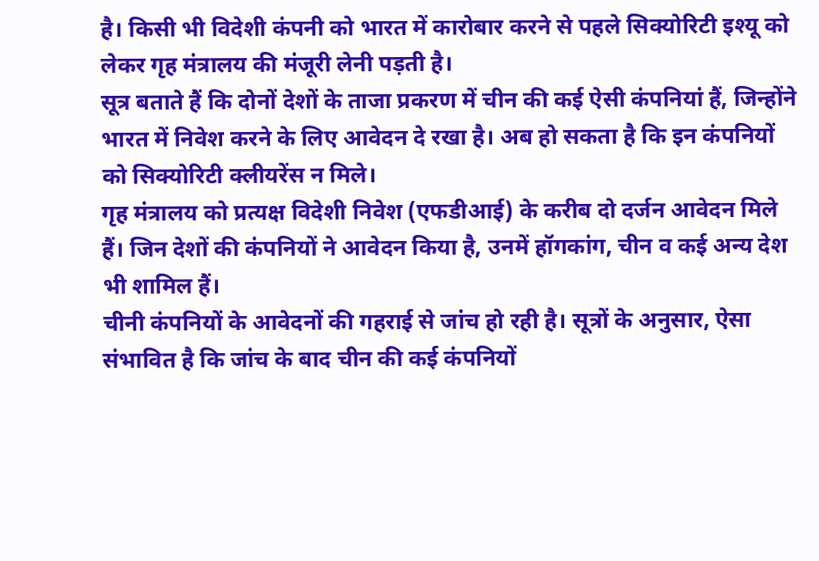है। किसी भी विदेशी कंपनी को भारत में कारोबार करने से पहले सिक्योरिटी इश्यू को लेकर गृह मंत्रालय की मंजूरी लेनी पड़ती है।
सूत्र बताते हैं कि दोनों देशों के ताजा प्रकरण में चीन की कई ऐसी कंपनियां हैं, जिन्होंने भारत में निवेश करने के लिए आवेदन दे रखा है। अब हो सकता है कि इन कंपनियों को सिक्योरिटी क्लीयरेंस न मिले।
गृह मंत्रालय को प्रत्यक्ष विदेशी निवेश (एफडीआई) के करीब दो दर्जन आवेदन मिले हैं। जिन देशों की कंपनियों ने आवेदन किया है, उनमें हॉगकांग, चीन व कई अन्य देश भी शामिल हैं।
चीनी कंपनियों के आवेदनों की गहराई से जांच हो रही है। सूत्रों के अनुसार, ऐसा संभावित है कि जांच के बाद चीन की कई कंपनियों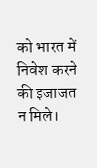को भारत में निवेश करने की इजाजत न मिले।